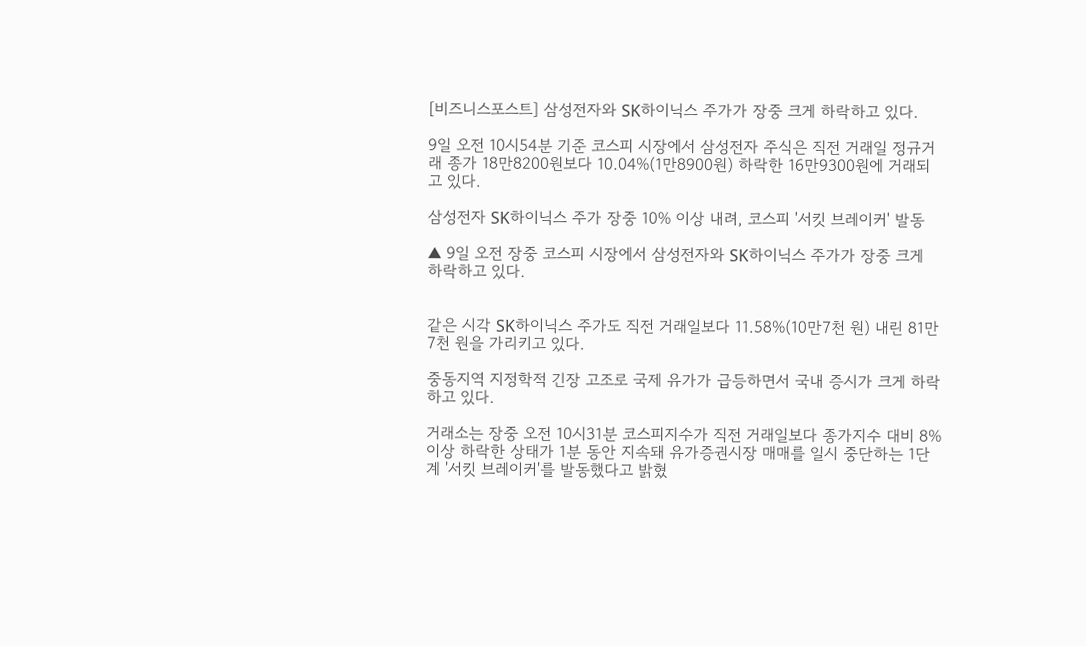[비즈니스포스트] 삼성전자와 SK하이닉스 주가가 장중 크게 하락하고 있다.

9일 오전 10시54분 기준 코스피 시장에서 삼성전자 주식은 직전 거래일 정규거래 종가 18만8200원보다 10.04%(1만8900원) 하락한 16만9300원에 거래되고 있다.

삼성전자 SK하이닉스 주가 장중 10% 이상 내려, 코스피 '서킷 브레이커' 발동

▲ 9일 오전 장중 코스피 시장에서 삼성전자와 SK하이닉스 주가가 장중 크게 하락하고 있다.


같은 시각 SK하이닉스 주가도 직전 거래일보다 11.58%(10만7천 원) 내린 81만7천 원을 가리키고 있다.

중동지역 지정학적 긴장 고조로 국제 유가가 급등하면서 국내 증시가 크게 하락하고 있다.

거래소는 장중 오전 10시31분 코스피지수가 직전 거래일보다 종가지수 대비 8% 이상 하락한 상태가 1분 동안 지속돼 유가증권시장 매매를 일시 중단하는 1단계 '서킷 브레이커'를 발동했다고 밝혔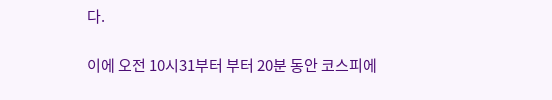다.

이에 오전 10시31부터 부터 20분 동안 코스피에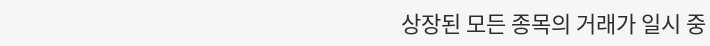상장된 모든 종목의 거래가 일시 중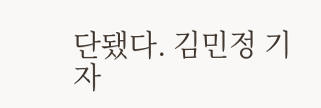단됐다. 김민정 기자